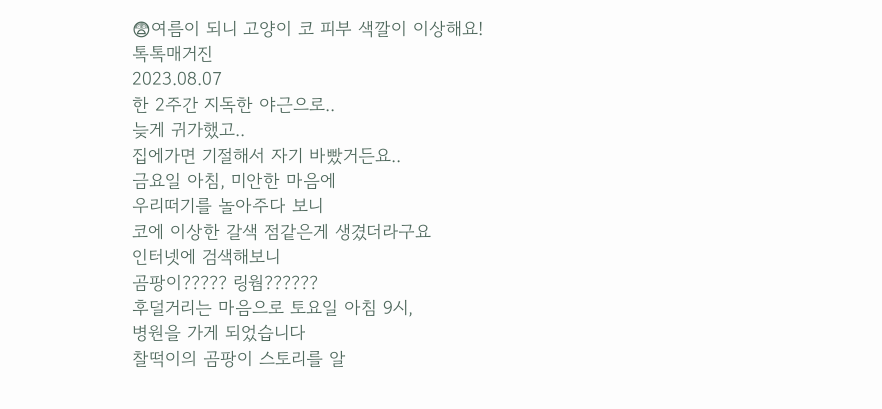😨여름이 되니 고양이 코 피부 색깔이 이상해요!
톡톡매거진
2023.08.07
한 2주간 지독한 야근으로..
늦게 귀가했고..
집에가면 기절해서 자기 바빴거든요..
금요일 아침, 미안한 마음에
우리떠기를 놀아주다 보니
코에 이상한 갈색 점같은게 생겼더라구요
인터넷에 검색해보니
곰팡이????? 링웜??????
후덜거리는 마음으로 토요일 아침 9시,
병원을 가게 되었습니다
찰떡이의 곰팡이 스토리를 알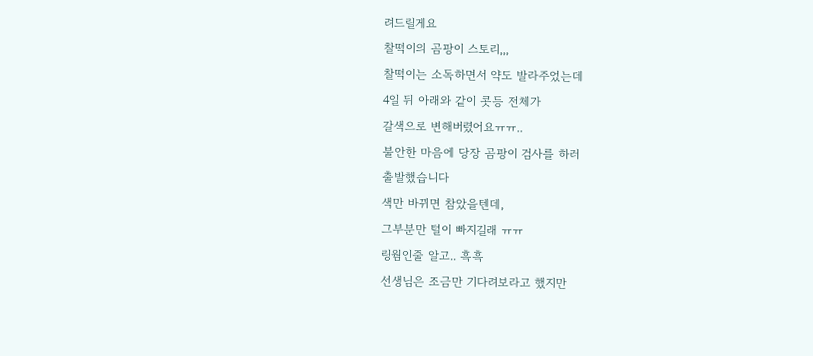려드릴게요
찰떡이의 곰팡이 스토리,,,
찰떡이는 소독하면서 약도 발라주었는데
4일 뒤 아래와 같이 콧등 전체가
갈색으로 변해버렸어요ㅠㅠ..
불안한 마음에 당장 곰팡이 검사를 하러
출발했습니다
색만 바뀌면 참았을텐데,
그부분만 털이 빠지길래 ㅠㅠ
링웜인줄 알고.. 흑흑
선생님은 조금만 기다려보라고 했지만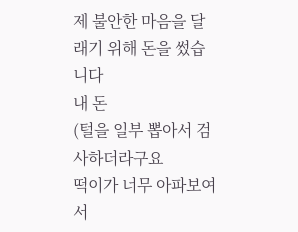제 불안한 마음을 달래기 위해 돈을 썼습니다
내 돈
(털을 일부 뽑아서 검사하더라구요
떡이가 너무 아파보여서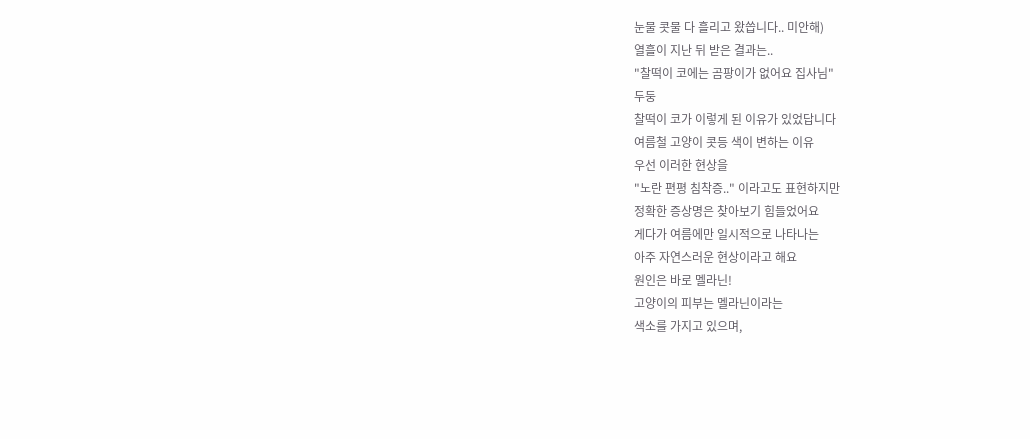눈물 콧물 다 흘리고 왔씁니다.. 미안해)
열흘이 지난 뒤 받은 결과는..
"찰떡이 코에는 곰팡이가 없어요 집사님"
두둥
찰떡이 코가 이렇게 된 이유가 있었답니다
여름철 고양이 콧등 색이 변하는 이유
우선 이러한 현상을
"노란 편평 침착증.." 이라고도 표현하지만
정확한 증상명은 찾아보기 힘들었어요
게다가 여름에만 일시적으로 나타나는
아주 자연스러운 현상이라고 해요
원인은 바로 멜라닌!
고양이의 피부는 멜라닌이라는
색소를 가지고 있으며,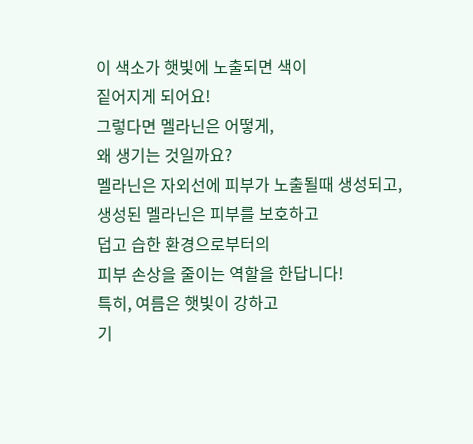이 색소가 햇빛에 노출되면 색이
짙어지게 되어요!
그렇다면 멜라닌은 어떻게,
왜 생기는 것일까요?
멜라닌은 자외선에 피부가 노출될때 생성되고,
생성된 멜라닌은 피부를 보호하고
덥고 습한 환경으로부터의
피부 손상을 줄이는 역할을 한답니다!
특히, 여름은 햇빛이 강하고
기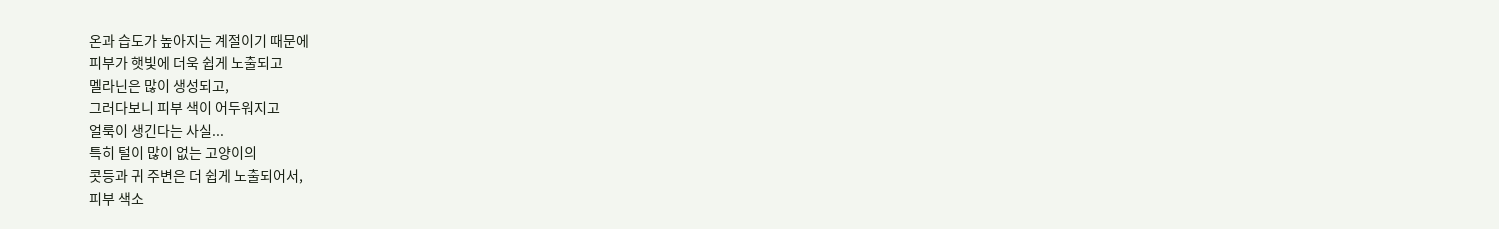온과 습도가 높아지는 계절이기 때문에
피부가 햇빛에 더욱 쉽게 노출되고
멜라닌은 많이 생성되고,
그러다보니 피부 색이 어두워지고
얼룩이 생긴다는 사실...
특히 털이 많이 없는 고양이의
콧등과 귀 주변은 더 쉽게 노출되어서,
피부 색소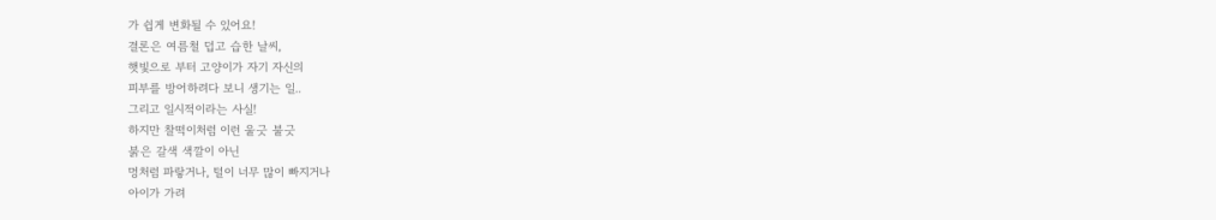가 쉽게 변화될 수 있어요!
결론은 여름철 덥고 습한 날씨,
햇빛으로 부터 고양이가 자기 자신의
피부를 방어하려다 보니 생기는 일..
그리고 일시적이라는 사실!
하지만 찰떡이처럼 이런 울긋 불긋
붉은 갈색 색깔이 아닌
멍처럼 파랗거나, 털이 너무 많이 빠지거나
아이가 가려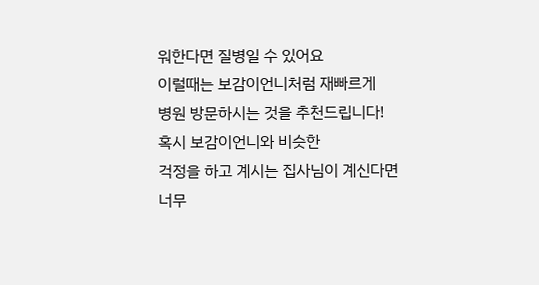워한다면 질병일 수 있어요
이럴때는 보감이언니처럼 재빠르게
병원 방문하시는 것을 추천드립니다!
혹시 보감이언니와 비슷한
걱정을 하고 계시는 집사님이 계신다면
너무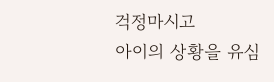걱정마시고
아이의 상황을 유심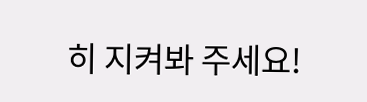히 지켜봐 주세요!